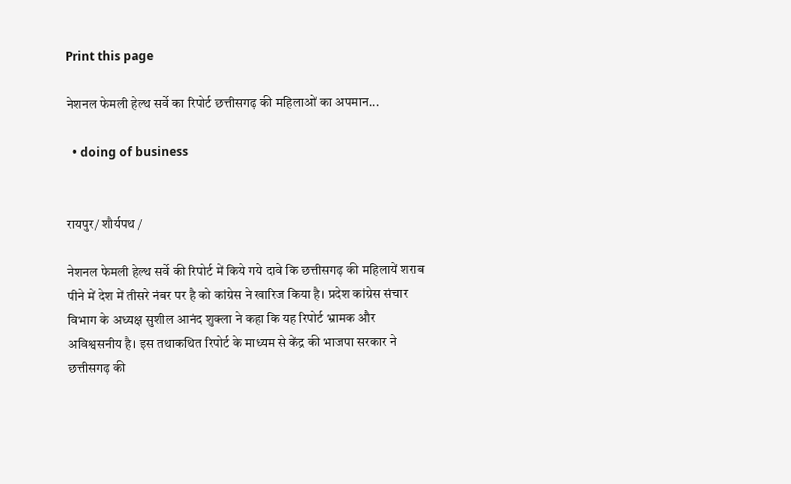Print this page

नेशनल फेमली हेल्थ सर्वे का रिपोर्ट छत्तीसगढ़ की महिलाओं का अपमान...

  • doing of business


रायपुर/ शौर्यपथ /

नेशनल फेमली हेल्थ सर्वे की रिपोर्ट में किये गये दावे कि छत्तीसगढ़ की महिलायें शराब पीने में देश में तीसरे नंबर पर है को कांग्रेस ने खारिज किया है। प्रदेश कांग्रेस संचार विभाग के अध्यक्ष सुशील आनंद शुक्ला ने कहा कि यह रिपोर्ट भ्रामक और अविश्वसनीय है। इस तथाकथित रिपोर्ट के माध्यम से केंद्र की भाजपा सरकार ने छत्तीसगढ़ की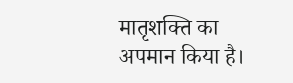मातृशक्ति का अपमान किया है।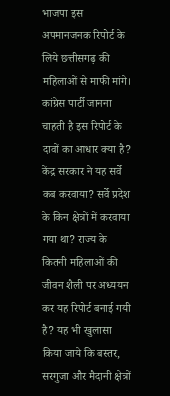भाजपा इस अपमानजनक रिपोर्ट के लिये छत्तीसगढ़ की महिलाओं से माफी मांगे। कांग्रेस पार्टी जानना चाहती है इस रिपोर्ट के दावों का आधार क्या है? केंद्र सरकार ने यह सर्वे कब करवाया? सर्वे प्रदेश के किन क्षेत्रों में करवाया गया था? राज्य के कितनी महिलाओं की जीवन शैली पर अध्ययन कर यह रिपोर्ट बनाई गयी है? यह भी खुलासा किया जाये कि बस्तर, सरगुजा और मैदानी क्षेत्रों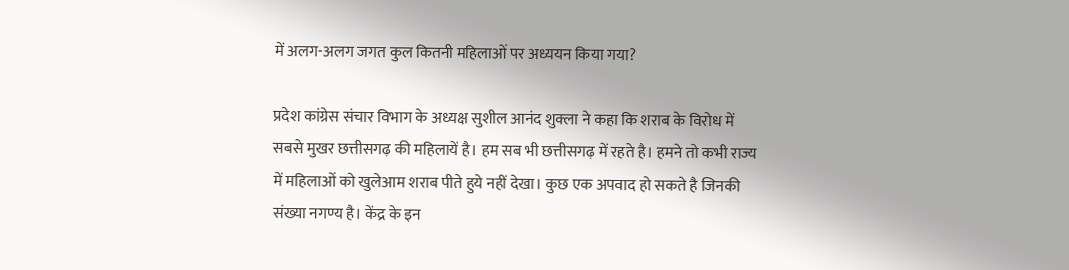में अलग-अलग जगत कुल कितनी महिलाओं पर अध्ययन किया गया?

प्रदेश कांग्रेस संचार विभाग के अध्यक्ष सुशील आनंद शुक्ला ने कहा कि शराब के विरोध में सबसे मुखर छत्तीसगढ़ की महिलायें है। हम सब भी छत्तीसगढ़ में रहते है। हमने तो कभी राज्य में महिलाओं को खुलेआम शराब पीते हुये नहीं देखा। कुछ एक अपवाद हो सकते है जिनकी संख्या नगण्य है। केंद्र के इन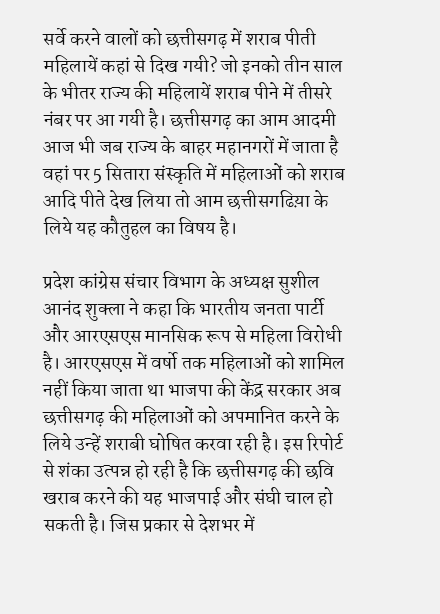सर्वे करने वालों को छत्तीसगढ़ में शराब पीती महिलायें कहां से दिख गयी? जो इनको तीन साल के भीतर राज्य की महिलायें शराब पीने में तीसरे नंबर पर आ गयी है। छत्तीसगढ़ का आम आदमी आज भी जब राज्य के बाहर महानगरों में जाता है वहां पर 5 सितारा संस्कृति में महिलाओं को शराब आदि पीते देख लिया तो आम छत्तीसगढिय़ा के लिये यह कौतुहल का विषय है।

प्रदेश कांग्रेस संचार विभाग के अध्यक्ष सुशील आनंद शुक्ला ने कहा कि भारतीय जनता पार्टी और आरएसएस मानसिक रूप से महिला विरोधी है। आरएसएस में वर्षो तक महिलाओं को शामिल नहीं किया जाता था भाजपा की केंद्र सरकार अब छत्तीसगढ़ की महिलाओं को अपमानित करने के लिये उन्हें शराबी घोषित करवा रही है। इस रिपोर्ट से शंका उत्पन्न हो रही है कि छत्तीसगढ़ की छवि खराब करने की यह भाजपाई और संघी चाल हो सकती है। जिस प्रकार से देशभर में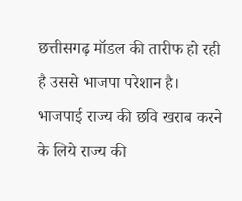छत्तीसगढ़ मॉडल की तारीफ हो रही है उससे भाजपा परेशान है। भाजपाई राज्य की छवि खराब करने के लिये राज्य की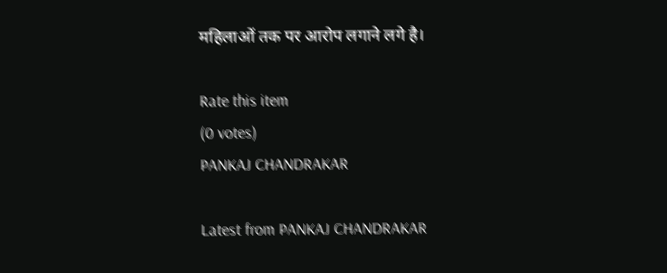महिलाओं तक पर आरोप लगाने लगे है।

Rate this item
(0 votes)
PANKAJ CHANDRAKAR

Latest from PANKAJ CHANDRAKAR